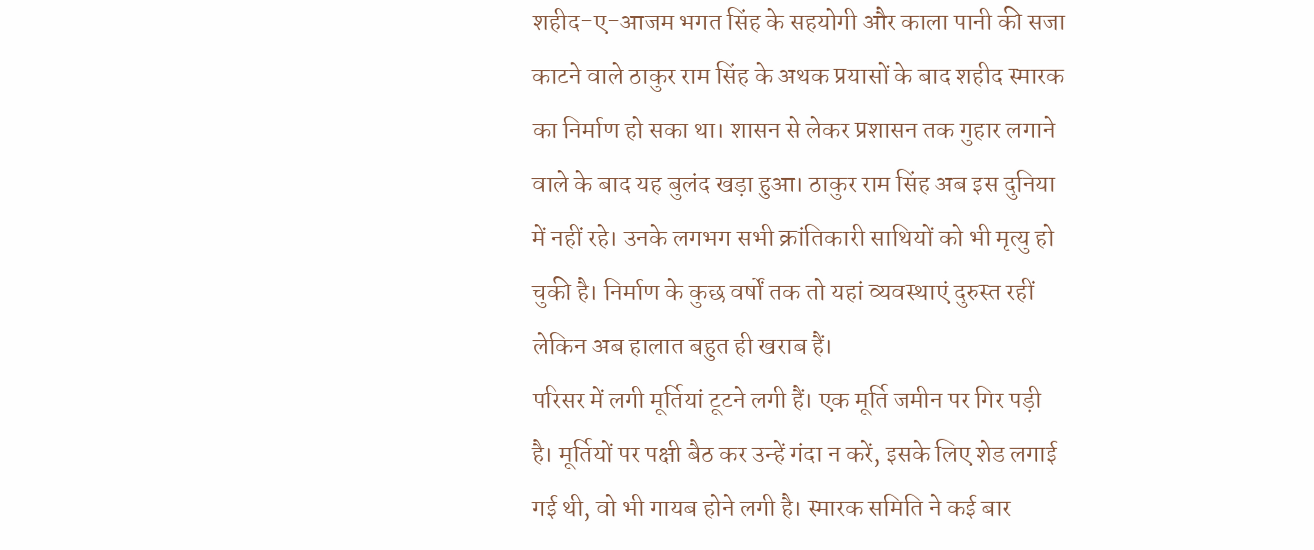शहीद-ए-आजम भगत सिंह के सहयोगी और काला पानी की सजा काटने वाले ठाकुर राम सिंह के अथक प्रयासों के बाद शहीद स्मारक का निर्माण हो सका था। शासन से लेकर प्रशासन तक गुहार लगाने वाले के बाद यह बुलंद खड़ा हुआ। ठाकुर राम सिंह अब इस दुनिया में नहीं रहे। उनके लगभग सभी क्रांतिकारी साथियों को भी मृत्यु हो चुकी है। निर्माण के कुछ वर्षों तक तो यहां व्यवस्थाएं दुरुस्त रहीं लेकिन अब हालात बहुत ही खराब हैं।
परिसर में लगी मूर्तियां टूटने लगी हैं। एक मूर्ति जमीन पर गिर पड़ी है। मूर्तियों पर पक्षी बैठ कर उन्हें गंदा न करें, इसके लिए शेड लगाई गई थी, वो भी गायब होने लगी है। स्मारक समिति ने कई बार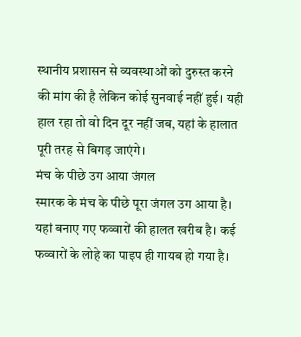स्थानीय प्रशासन से व्यवस्थाओं को दुरुस्त करने की मांग की है लेकिन कोई सुनवाई नहीं हुई। यही हाल रहा तो वो दिन दूर नहीं जब, यहां के हालात पूरी तरह से बिगड़ जाएंगे।
मंच के पीछे उग आया जंगल
स्मारक के मंच के पीछे पूरा जंगल उग आया है। यहां बनाए गए फव्वारों की हालत खरीब है। कई फव्वारों के लोहे का पाइप ही गायब हो गया है।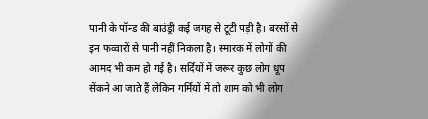पानी के पॉन्ड की बाउंड्री कई जगह से टूटी पड़ी है। बरसों से इन फव्वारों से पानी नहीं निकला है। स्मारक में लोगों की आमद भी कम हो गई है। सर्दियों में जरूर कुछ लोग धूप सेंकने आ जाते हैं लेकिन गर्मियों में तो शाम को भी लोग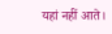यहां नहीं आते।